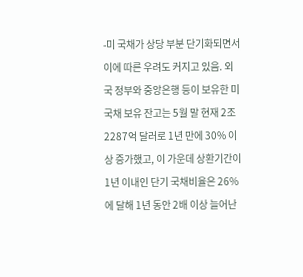-미 국채가 상당 부분 단기화되면서 이에 따른 우려도 커지고 있음. 외국 정부와 중앙은행 등이 보유한 미국채 보유 잔고는 5월 말 현재 2조2287억 달러로 1년 만에 30% 이상 증가했고, 이 가운데 상환기간이 1년 이내인 단기 국채비율은 26%에 달해 1년 동안 2배 이상 늘어난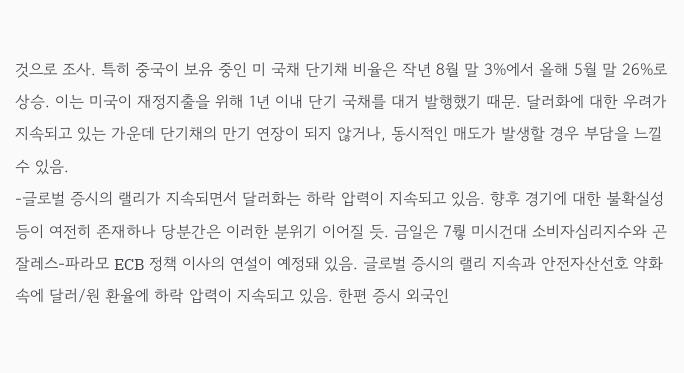것으로 조사. 특히 중국이 보유 중인 미 국채 단기채 비율은 작년 8월 말 3%에서 올해 5월 말 26%로 상승. 이는 미국이 재정지출을 위해 1년 이내 단기 국채를 대거 발행했기 때문. 달러화에 대한 우려가 지속되고 있는 가운데 단기채의 만기 연장이 되지 않거나, 동시적인 매도가 발생할 경우 부담을 느낄 수 있음.
-글로벌 증시의 랠리가 지속되면서 달러화는 하락 압력이 지속되고 있음. 향후 경기에 대한 불확실성 등이 여전히 존재하나 당분간은 이러한 분위기 이어질 듯. 금일은 7뤟 미시건대 소비자심리지수와 곤잘레스-파라모 ECB 정책 이사의 연설이 예정돼 있음. 글로벌 증시의 랠리 지속과 안전자산선호 약화 속에 달러/원 환율에 하락 압력이 지속되고 있음. 한편 증시 외국인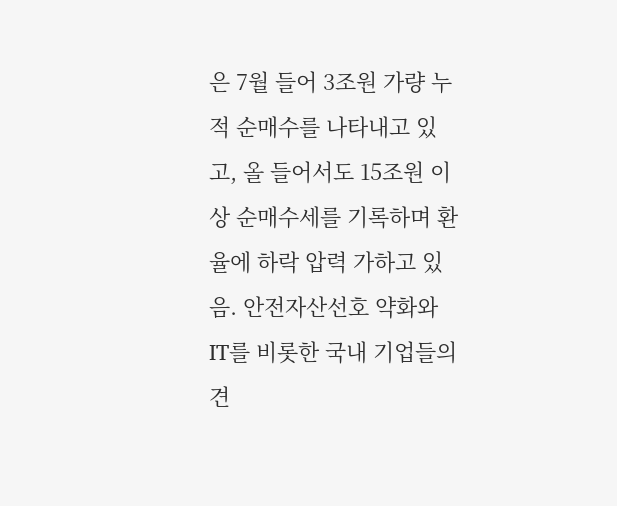은 7월 들어 3조원 가량 누적 순매수를 나타내고 있고, 올 들어서도 15조원 이상 순매수세를 기록하며 환율에 하락 압력 가하고 있음. 안전자산선호 약화와 IT를 비롯한 국내 기업들의 견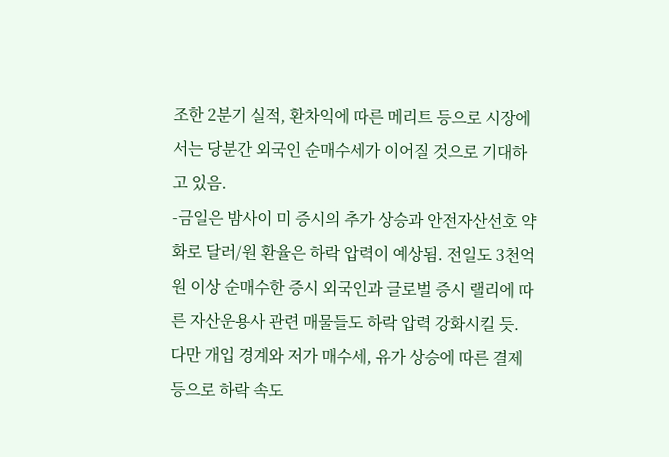조한 2분기 실적, 환차익에 따른 메리트 등으로 시장에서는 당분간 외국인 순매수세가 이어질 것으로 기대하고 있음.
-금일은 밤사이 미 증시의 추가 상승과 안전자산선호 약화로 달러/원 환율은 하락 압력이 예상됨. 전일도 3천억원 이상 순매수한 증시 외국인과 글로벌 증시 랠리에 따른 자산운용사 관련 매물들도 하락 압력 강화시킬 듯. 다만 개입 경계와 저가 매수세, 유가 상승에 따른 결제 등으로 하락 속도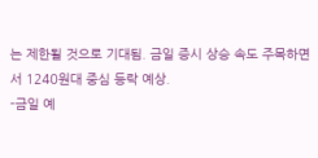는 제한될 것으로 기대됨. 금일 증시 상승 속도 주목하면서 1240원대 중심 등락 예상.
-금일 예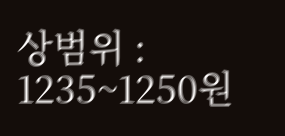상범위 : 1235~1250원